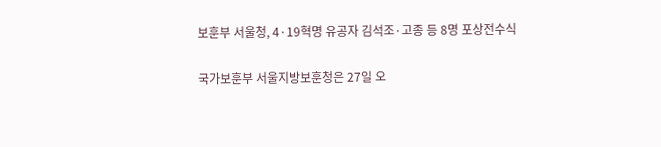보훈부 서울청, 4·19혁명 유공자 김석조·고종 등 8명 포상전수식

국가보훈부 서울지방보훈청은 27일 오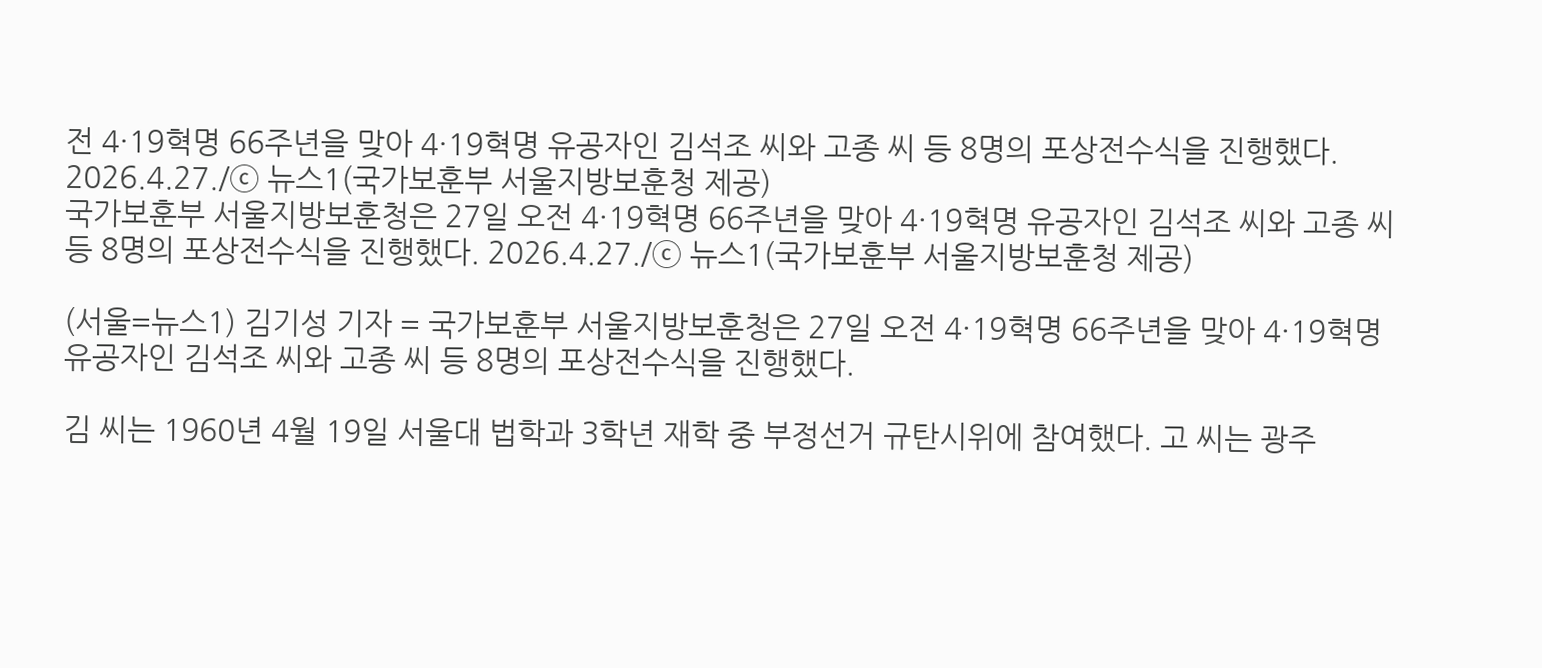전 4·19혁명 66주년을 맞아 4·19혁명 유공자인 김석조 씨와 고종 씨 등 8명의 포상전수식을 진행했다. 2026.4.27./ⓒ 뉴스1(국가보훈부 서울지방보훈청 제공)
국가보훈부 서울지방보훈청은 27일 오전 4·19혁명 66주년을 맞아 4·19혁명 유공자인 김석조 씨와 고종 씨 등 8명의 포상전수식을 진행했다. 2026.4.27./ⓒ 뉴스1(국가보훈부 서울지방보훈청 제공)

(서울=뉴스1) 김기성 기자 = 국가보훈부 서울지방보훈청은 27일 오전 4·19혁명 66주년을 맞아 4·19혁명 유공자인 김석조 씨와 고종 씨 등 8명의 포상전수식을 진행했다.

김 씨는 1960년 4월 19일 서울대 법학과 3학년 재학 중 부정선거 규탄시위에 참여했다. 고 씨는 광주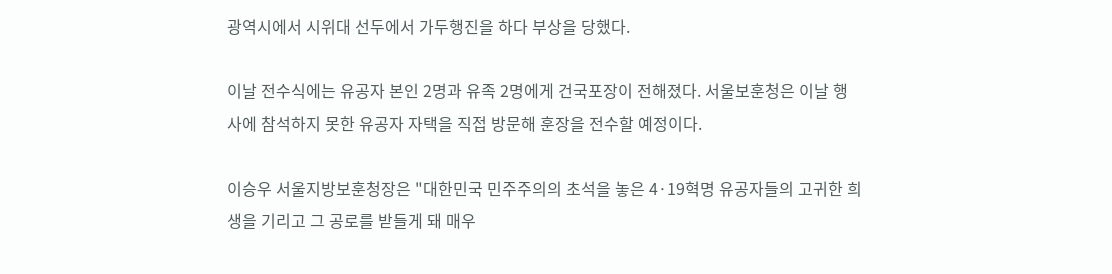광역시에서 시위대 선두에서 가두행진을 하다 부상을 당했다.

이날 전수식에는 유공자 본인 2명과 유족 2명에게 건국포장이 전해졌다. 서울보훈청은 이날 행사에 참석하지 못한 유공자 자택을 직접 방문해 훈장을 전수할 예정이다.

이승우 서울지방보훈청장은 "대한민국 민주주의의 초석을 놓은 4·19혁명 유공자들의 고귀한 희생을 기리고 그 공로를 받들게 돼 매우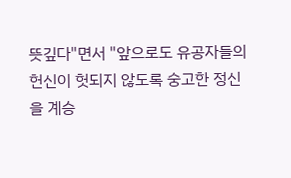뜻깊다"면서 "앞으로도 유공자들의 헌신이 헛되지 않도록 숭고한 정신을 계승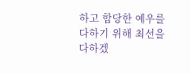하고 합당한 예우를 다하기 위해 최선을 다하겠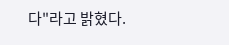다"라고 밝혔다.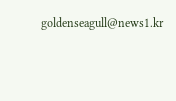goldenseagull@news1.kr